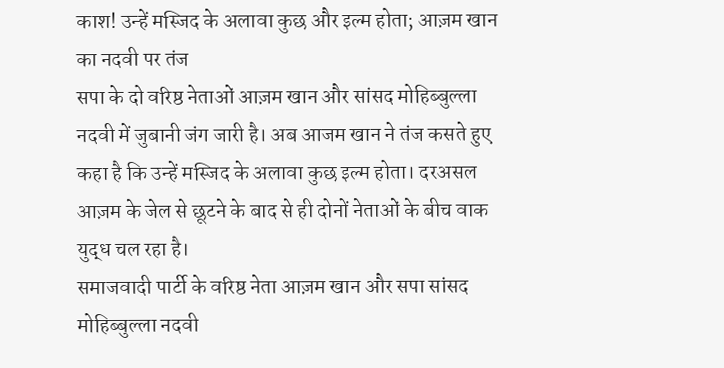काश! उन्हें मस्जिद के अलावा कुछ और इल्म होता; आज़म खान का नदवी पर तंज
सपा के दो वरिष्ठ नेताओं आज़म खान और सांसद मोहिब्बुल्ला नदवी में जुबानी जंग जारी है। अब आजम खान ने तंज कसते हुए कहा है कि उन्हें मस्जिद के अलावा कुछ इल्म होता। दरअसल आज़म के जेल से छूटने के बाद से ही दोनों नेताओं के बीच वाक युद्ध चल रहा है।
समाजवादी पार्टी के वरिष्ठ नेता आज़म खान और सपा सांसद मोहिब्बुल्ला नदवी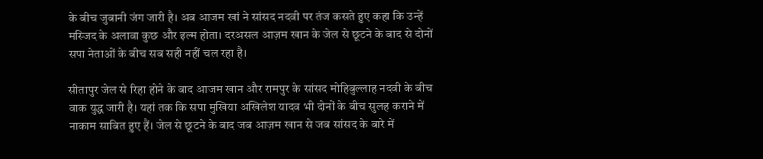के बीच जुबानी जंग जारी है। अब आजम खां ने सांसद नदवी पर तंज कसते हुए कहा कि उन्हें मस्जिद के अलावा कुछ और इल्म होता। दरअसल आज़म खान के जेल से छूटने के बाद से दोनों सपा नेताओं के बीच सब सही नहीं चल रहा है।

सीतापुर जेल से रिहा होने के बाद आजम खान और रामपुर के सांसद मोहिबुल्लाह नदवी के बीच वाक युद्ध जारी है। यहां तक कि सपा मुखिया अखिलेश यादव भी दोनों के बीच सुलह कराने में नाकाम साबित हुए हैं। जेल से छूटने के बाद जब आज़म खान से जब सांसद के बारे में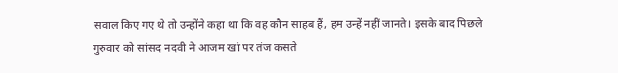सवाल किए गए थे तो उन्होंने कहा था कि वह कौन साहब हैं, हम उन्हें नहीं जानते। इसके बाद पिछले गुरुवार को सांसद नदवी ने आजम खां पर तंज कसते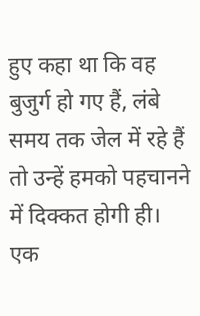हुए कहा था कि वह बुजुर्ग हो गए हैं, लंबे समय तक जेल में रहे हैं तो उन्हें हमको पहचानने में दिक्कत होगी ही।
एक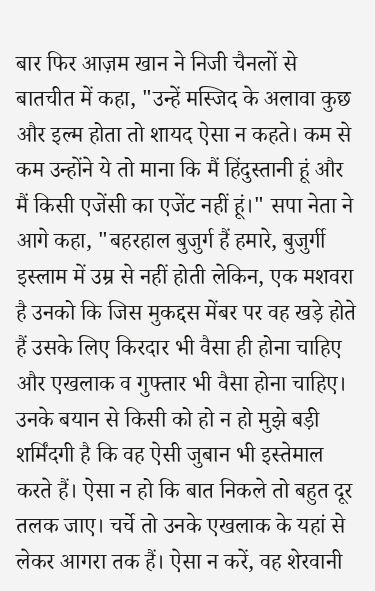बार फिर आज़म खान ने निजी चैनलों से बातचीत में कहा, "उन्हें मस्जिद के अलावा कुछ और इल्म होता तो शायद ऐसा न कहते। कम से कम उन्होंने ये तो माना कि मैं हिंदुस्तानी हूं और मैं किसी एजेंसी का एजेंट नहीं हूं।" सपा नेता ने आगे कहा, "बहरहाल बुजुर्ग हैं हमारे, बुजुर्गी इस्लाम में उम्र से नहीं होती लेकिन, एक मशवरा है उनको कि जिस मुकद्दस मेंबर पर वह खड़े होते हैं उसके लिए किरदार भी वैसा ही होना चाहिए और एखलाक व गुफ्तार भी वैसा होना चाहिए। उनके बयान से किसी को हो न हो मुझे बड़ी शर्मिंदगी है कि वह ऐसी जुबान भी इस्तेमाल करते हैं। ऐसा न हो कि बात निकले तो बहुत दूर तलक जाए। चर्चे तो उनके एखलाक के यहां से लेकर आगरा तक हैं। ऐसा न करें, वह शेरवानी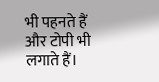भी पहनते हैं और टोपी भी लगाते हैं।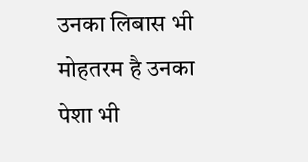उनका लिबास भी मोहतरम है उनका पेशा भी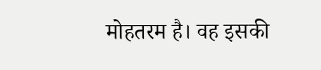मोहतरम है। वह इसकी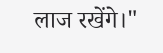लाज रखेंगे।"